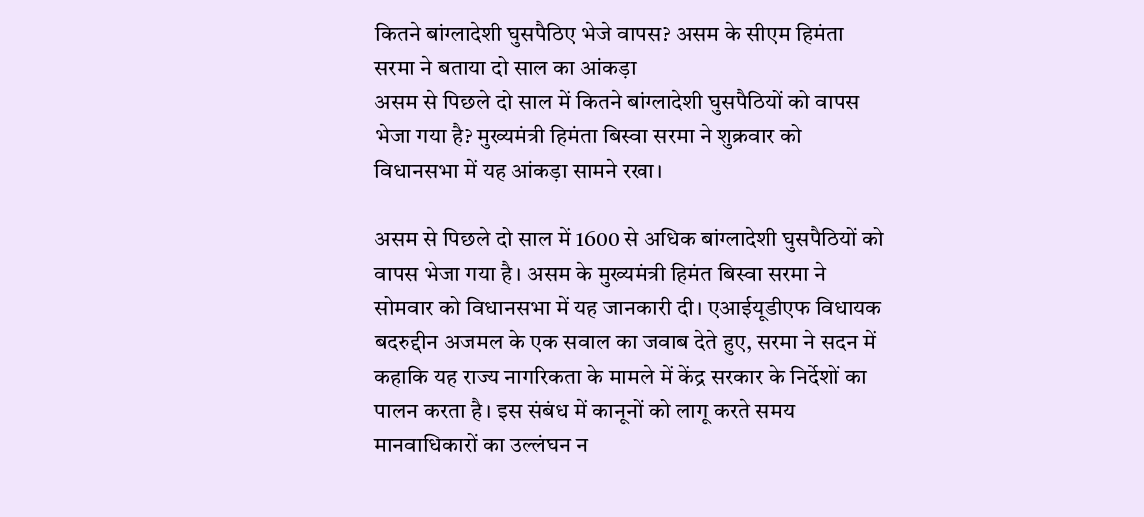कितने बांग्लादेशी घुसपैठिए भेजे वापस? असम के सीएम हिमंता सरमा ने बताया दो साल का आंकड़ा
असम से पिछले दो साल में कितने बांग्लादेशी घुसपैठियों को वापस भेजा गया है? मुख्यमंत्री हिमंता बिस्वा सरमा ने शुक्रवार को विधानसभा में यह आंकड़ा सामने रखा।

असम से पिछले दो साल में 1600 से अधिक बांग्लादेशी घुसपैठियों को वापस भेजा गया है। असम के मुख्यमंत्री हिमंत बिस्वा सरमा ने सोमवार को विधानसभा में यह जानकारी दी। एआईयूडीएफ विधायक बदरुद्दीन अजमल के एक सवाल का जवाब देते हुए, सरमा ने सदन में कहाकि यह राज्य नागरिकता के मामले में केंद्र सरकार के निर्देशों का पालन करता है। इस संबंध में कानूनों को लागू करते समय मानवाधिकारों का उल्लंघन न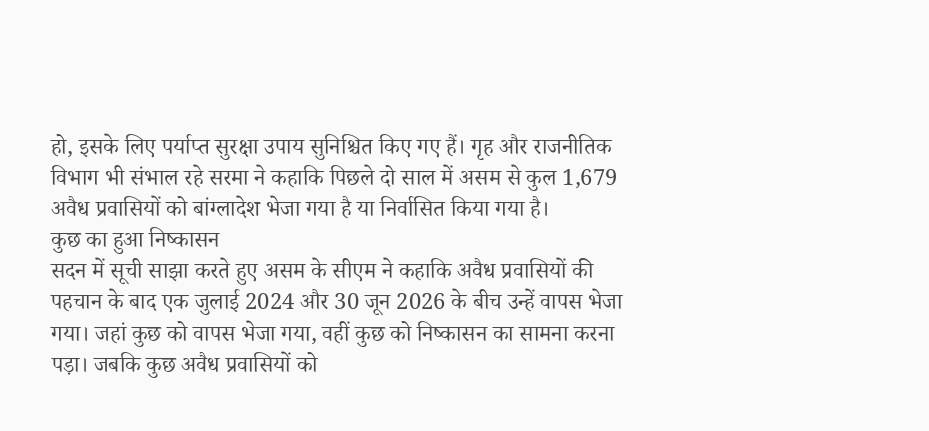हो, इसके लिए पर्याप्त सुरक्षा उपाय सुनिश्चित किए गए हैं। गृह और राजनीतिक विभाग भी संभाल रहे सरमा ने कहाकि पिछले दो साल में असम से कुल 1,679 अवैध प्रवासियों को बांग्लादेश भेजा गया है या निर्वासित किया गया है।
कुछ का हुआ निष्कासन
सदन में सूची साझा करते हुए असम के सीएम ने कहाकि अवैध प्रवासियों की पहचान के बाद एक जुलाई 2024 और 30 जून 2026 के बीच उन्हें वापस भेजा गया। जहां कुछ को वापस भेजा गया, वहीं कुछ को निष्कासन का सामना करना पड़ा। जबकि कुछ अवैध प्रवासियों को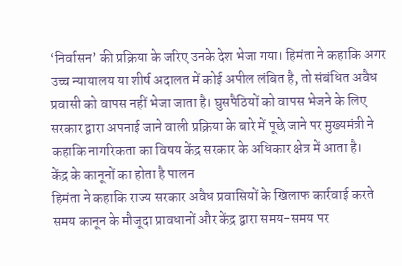‘निर्वासन’ की प्रक्रिया के जरिए उनके देश भेजा गया। हिमंता ने कहाकि अगर उच्च न्यायालय या शीर्ष अदालत में कोई अपील लंबित है, तो संबंधित अवैध प्रवासी को वापस नहीं भेजा जाता है। घुसपैठियों को वापस भेजने के लिए सरकार द्वारा अपनाई जाने वाली प्रक्रिया के बारे में पूछे जाने पर मुख्यमंत्री ने कहाकि नागरिकता का विषय केंद्र सरकार के अधिकार क्षेत्र में आता है।
केंद्र के कानूनों का होता है पालन
हिमंता ने कहाकि राज्य सरकार अवैध प्रवासियों के खिलाफ कार्रवाई करते समय कानून के मौजूदा प्रावधानों और केंद्र द्वारा समय-समय पर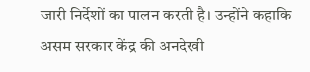जारी निर्देशों का पालन करती है। उन्होंने कहाकि असम सरकार केंद्र की अनदेखी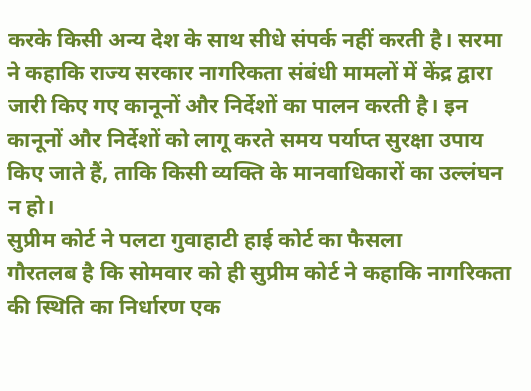करके किसी अन्य देश के साथ सीधे संपर्क नहीं करती है। सरमा ने कहाकि राज्य सरकार नागरिकता संबंधी मामलों में केंद्र द्वारा जारी किए गए कानूनों और निर्देशों का पालन करती है। इन कानूनों और निर्देशों को लागू करते समय पर्याप्त सुरक्षा उपाय किए जाते हैं, ताकि किसी व्यक्ति के मानवाधिकारों का उल्लंघन न हो।
सुप्रीम कोर्ट ने पलटा गुवाहाटी हाई कोर्ट का फैसला
गौरतलब है कि सोमवार को ही सुप्रीम कोर्ट ने कहाकि नागरिकता की स्थिति का निर्धारण एक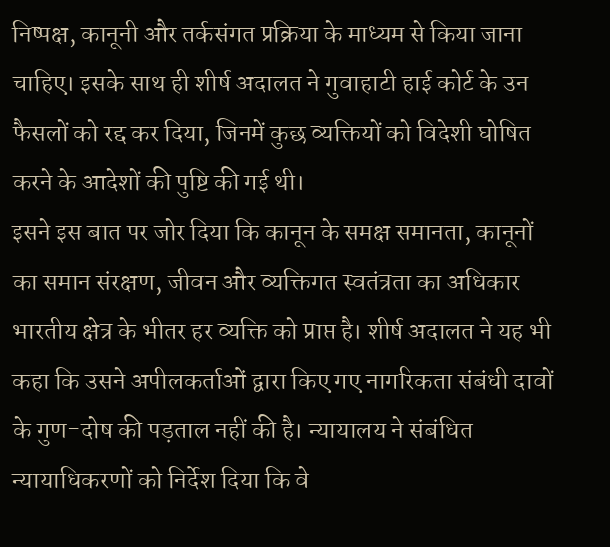निष्पक्ष, कानूनी और तर्कसंगत प्रक्रिया के माध्यम से किया जाना चाहिए। इसके साथ ही शीर्ष अदालत ने गुवाहाटी हाई कोर्ट के उन फैसलों को रद्द कर दिया, जिनमें कुछ व्यक्तियों को विदेशी घोषित करने के आदेशों की पुष्टि की गई थी।
इसने इस बात पर जोर दिया कि कानून के समक्ष समानता, कानूनों का समान संरक्षण, जीवन और व्यक्तिगत स्वतंत्रता का अधिकार भारतीय क्षेत्र के भीतर हर व्यक्ति को प्राप्त है। शीर्ष अदालत ने यह भी कहा कि उसने अपीलकर्ताओं द्वारा किए गए नागरिकता संबंधी दावों के गुण-दोष की पड़ताल नहीं की है। न्यायालय ने संबंधित न्यायाधिकरणों को निर्देश दिया कि वे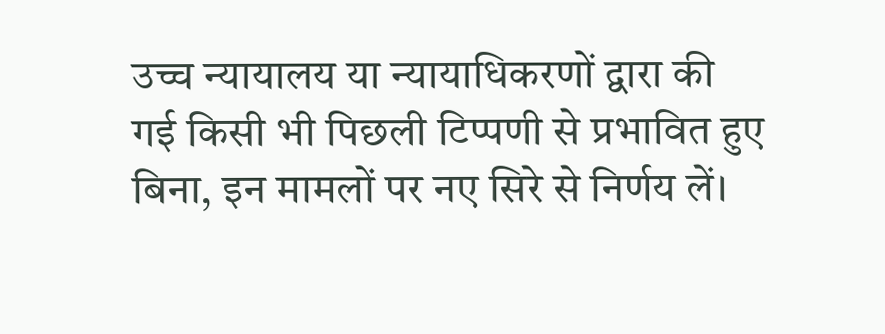उच्च न्यायालय या न्यायाधिकरणों द्वारा की गई किसी भी पिछली टिप्पणी से प्रभावित हुए बिना, इन मामलों पर नए सिरे से निर्णय लें।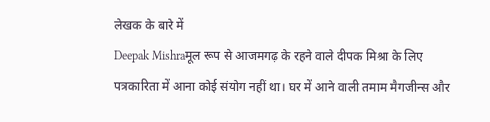लेखक के बारे में
Deepak Mishraमूल रूप से आजमगढ़ के रहने वाले दीपक मिश्रा के लिए पत्रकारिता में आना कोई संयोग नहीं था। घर में आने वाली तमाम मैगजीन्स और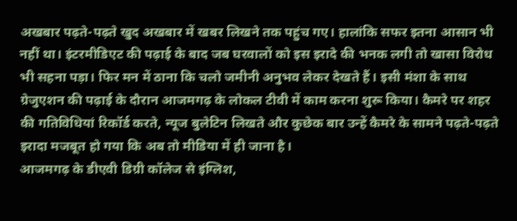अखबार पढ़ते-पढ़ते खुद अखबार में खबर लिखने तक पहुंच गए। हालांकि सफर इतना आसान भी नहीं था। इंटरमीडिएट की पढ़ाई के बाद जब घरवालों को इस इरादे की भनक लगी तो खासा विरोध भी सहना पड़ा। फिर मन में ठाना कि चलो जमीनी अनुभव लेकर देखते हैं। इसी मंशा के साथ ग्रेजुएशन की पढ़ाई के दौरान आजमगढ़ के लोकल टीवी में काम करना शुरू किया। कैमरे पर शहर की गतिविधियां रिकॉर्ड करते, न्यूज बुलेटिन लिखते और कुछेक बार उन्हें कैमरे के सामने पढ़ते-पढ़ते इरादा मजबूत हो गया कि अब तो मीडिया में ही जाना है।
आजमगढ़ के डीएवी डिग्री कॉलेज से इंग्लिश,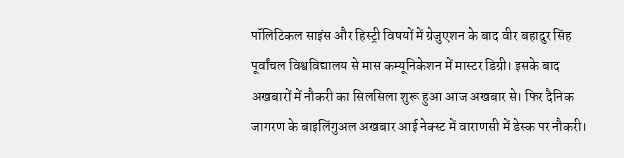पॉलिटिकल साइंस और हिस्ट्री विषयों में ग्रेजुएशन के बाद वीर बहादुर सिंह पूर्वांचल विश्वविद्यालय से मास कम्यूनिकेशन में मास्टर डिग्री। इसके बाद अखबारों में नौकरी का सिलसिला शुरू हुआ आज अखबार से। फिर दैनिक जागरण के बाइलिंगुअल अखबार आई नेक्स्ट में वाराणसी में डेस्क पर नौकरी।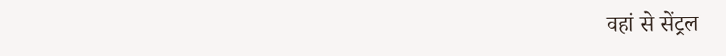वहां से सेंट्रल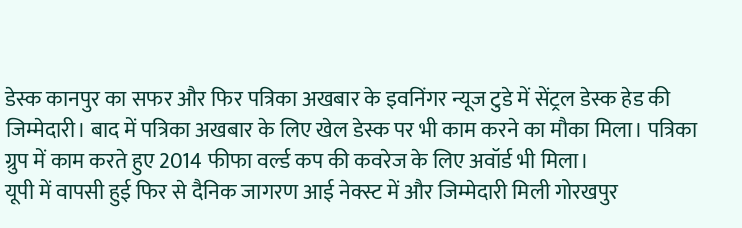डेस्क कानपुर का सफर और फिर पत्रिका अखबार के इवनिंगर न्यूज टुडे में सेंट्रल डेस्क हेड की जिम्मेदारी। बाद में पत्रिका अखबार के लिए खेल डेस्क पर भी काम करने का मौका मिला। पत्रिका ग्रुप में काम करते हुए 2014 फीफा वर्ल्ड कप की कवरेज के लिए अवॉर्ड भी मिला।
यूपी में वापसी हुई फिर से दैनिक जागरण आई नेक्स्ट में और जिम्मेदारी मिली गोरखपुर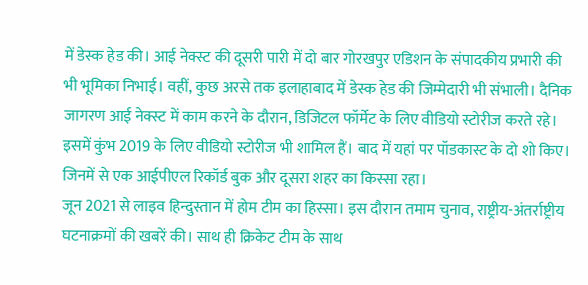में डेस्क हेड की। आई नेक्स्ट की दूसरी पारी में दो बार गोरखपुर एडिशन के संपादकीय प्रभारी की भी भूमिका निभाई। वहीं, कुछ अरसे तक इलाहाबाद में डेस्क हेड की जिम्मेदारी भी संभाली। दैनिक जागरण आई नेक्स्ट में काम करने के दौरान, डिजिटल फॉर्मेट के लिए वीडियो स्टोरीज करते रहे। इसमें कुंभ 2019 के लिए वीडियो स्टोरीज भी शामिल हैं। बाद में यहां पर पॉडकास्ट के दो शो किए। जिनमें से एक आईपीएल रिकॉर्ड बुक और दूसरा शहर का किस्सा रहा।
जून 2021 से लाइव हिन्दुस्तान में होम टीम का हिस्सा। इस दौरान तमाम चुनाव, राष्ट्रीय-अंतर्राष्ट्रीय घटनाक्रमों की खबरें की। साथ ही क्रिकेट टीम के साथ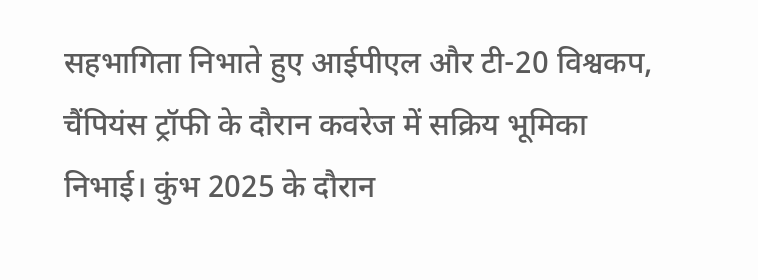सहभागिता निभाते हुए आईपीएल और टी-20 विश्वकप, चैंपियंस ट्रॉफी के दौरान कवरेज में सक्रिय भूमिका निभाई। कुंभ 2025 के दौरान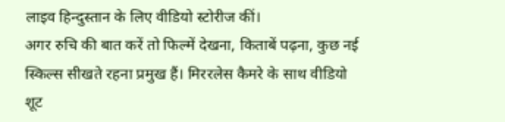लाइव हिन्दुस्तान के लिए वीडियो स्टोरीज कीं।
अगर रुचि की बात करें तो फिल्में देखना, किताबें पढ़ना, कुछ नई स्किल्स सीखते रहना प्रमुख हैं। मिररलेस कैमरे के साथ वीडियो शूट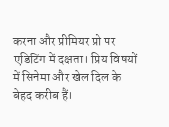करना और प्रीमियर प्रो पर एडिटिंग में दक्षता। प्रिय विषयों में सिनेमा और खेल दिल के बेहद करीब हैं।